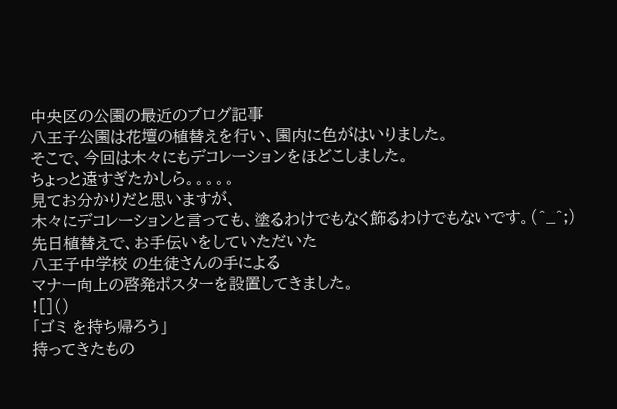中央区の公園の最近のブログ記事
八王子公園は花壇の植替えを行い、園内に色がはいりました。
そこで、今回は木々にもデコレーションをほどこしました。
ちょっと遠すぎたかしら。。。。。
見てお分かりだと思いますが、
木々にデコレーションと言っても、塗るわけでもなく飾るわけでもないです。(^_^;)
先日植替えで、お手伝いをしていただいた
八王子中学校 の生徒さんの手による
マナー向上の啓発ポスターを設置してきました。
![]()
「ゴミ を持ち帰ろう」
持ってきたもの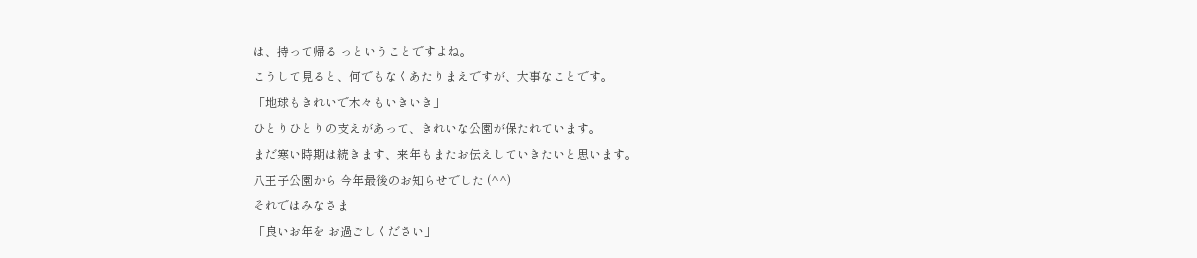は、持って帰る っということですよね。
こうして見ると、何でもなくあたりまえですが、大事なことです。
「地球もきれいで木々もいきいき」
ひとりひとりの支えがあって、きれいな公園が保たれています。
まだ寒い時期は続きます、来年もまたお伝えしていきたいと思います。
八王子公園から 今年最後のお知らせでした (^^)
それではみなさま
「良いお年を お過ごしください」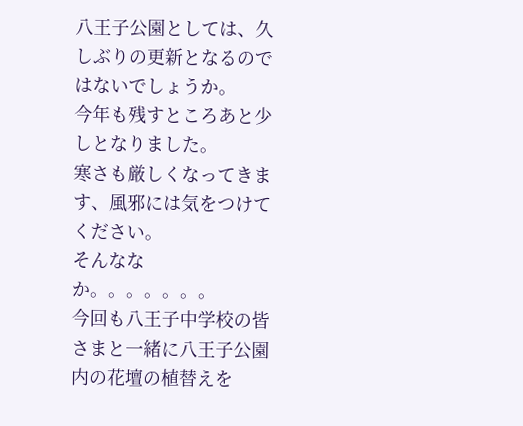八王子公園としては、久しぶりの更新となるのではないでしょうか。
今年も残すところあと少しとなりました。
寒さも厳しくなってきます、風邪には気をつけてください。
そんななか。。。。。。。
今回も八王子中学校の皆さまと一緒に八王子公園内の花壇の植替えを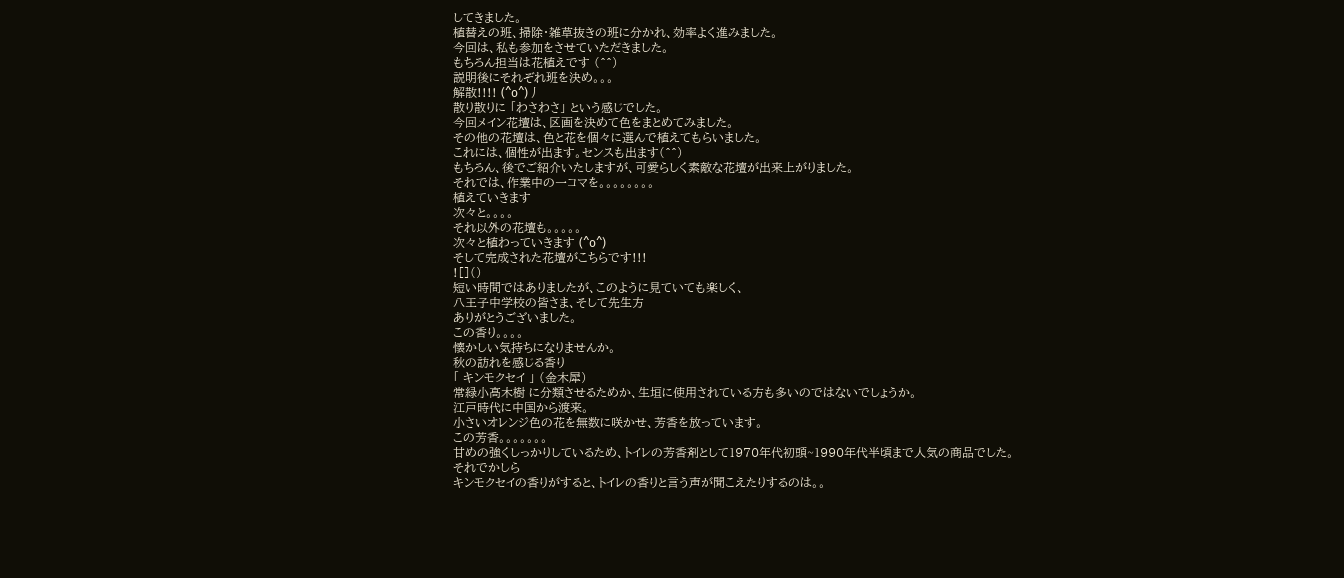してきました。
植替えの班、掃除・雑草抜きの班に分かれ、効率よく進みました。
今回は、私も参加をさせていただきました。
もちろん担当は花植えです (^^)
説明後にそれぞれ班を決め。。。
解散!!!! (^o^)丿
散り散りに 「わさわさ」 という感じでした。
今回メイン花壇は、区画を決めて色をまとめてみました。
その他の花壇は、色と花を個々に選んで植えてもらいました。
これには、個性が出ます。センスも出ます(^^)
もちろん、後でご紹介いたしますが、可愛らしく素敵な花壇が出来上がりました。
それでは、作業中の一コマを。。。。。。。。
植えていきます
次々と。。。。
それ以外の花壇も。。。。。
次々と植わっていきます (^o^)
そして完成された花壇がこちらです!!!
![]()
短い時間ではありましたが、このように見ていても楽しく、
八王子中学校の皆さま、そして先生方
ありがとうございました。
この香り。。。。
懐かしい気持ちになりませんか。
秋の訪れを感じる香り
「 キンモクセイ 」 (金木犀)
常緑小高木樹 に分類させるためか、生垣に使用されている方も多いのではないでしょうか。
江戸時代に中国から渡来。
小さいオレンジ色の花を無数に咲かせ、芳香を放っています。
この芳香。。。。。。。
甘めの強くしっかりしているため、トイレの芳香剤として1970年代初頭~1990年代半頃まで人気の商品でした。
それでかしら
キンモクセイの香りがすると、トイレの香りと言う声が聞こえたりするのは。。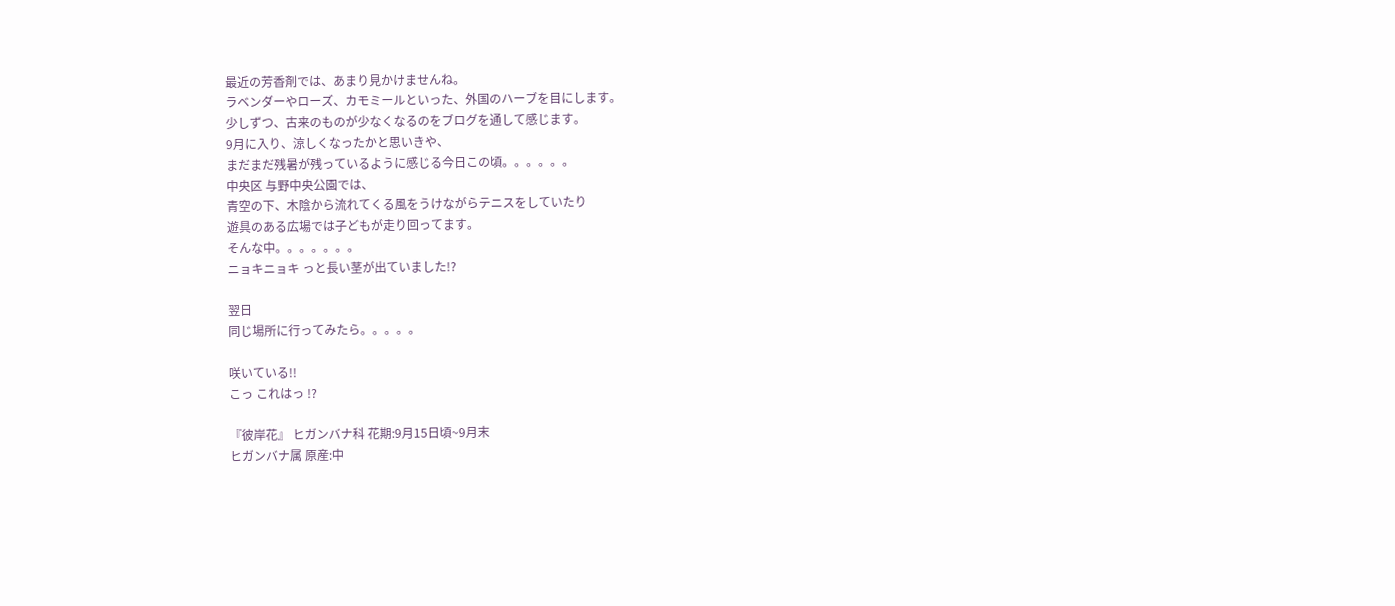最近の芳香剤では、あまり見かけませんね。
ラベンダーやローズ、カモミールといった、外国のハーブを目にします。
少しずつ、古来のものが少なくなるのをブログを通して感じます。
9月に入り、涼しくなったかと思いきや、
まだまだ残暑が残っているように感じる今日この頃。。。。。。
中央区 与野中央公園では、
青空の下、木陰から流れてくる風をうけながらテニスをしていたり
遊具のある広場では子どもが走り回ってます。
そんな中。。。。。。。
ニョキニョキ っと長い茎が出ていました!?

翌日
同じ場所に行ってみたら。。。。。

咲いている!!
こっ これはっ !?

『彼岸花』 ヒガンバナ科 花期:9月15日頃~9月末
ヒガンバナ属 原産:中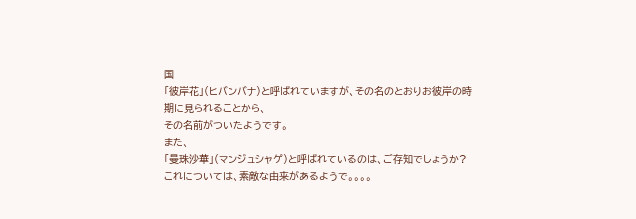国
「彼岸花」(ヒバンバナ)と呼ばれていますが、その名のとおりお彼岸の時期に見られることから、
その名前がついたようです。
また、
「曼珠沙華」(マンジュシャゲ)と呼ばれているのは、ご存知でしょうか?
これについては、素敵な由来があるようで。。。。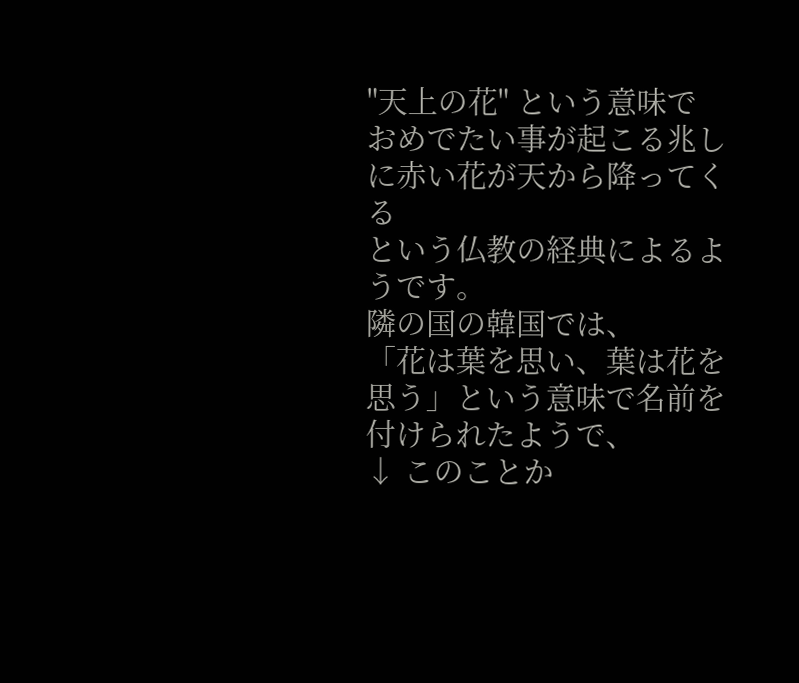"天上の花" という意味で
おめでたい事が起こる兆しに赤い花が天から降ってくる
という仏教の経典によるようです。
隣の国の韓国では、
「花は葉を思い、葉は花を思う」という意味で名前を付けられたようで、
↓ このことか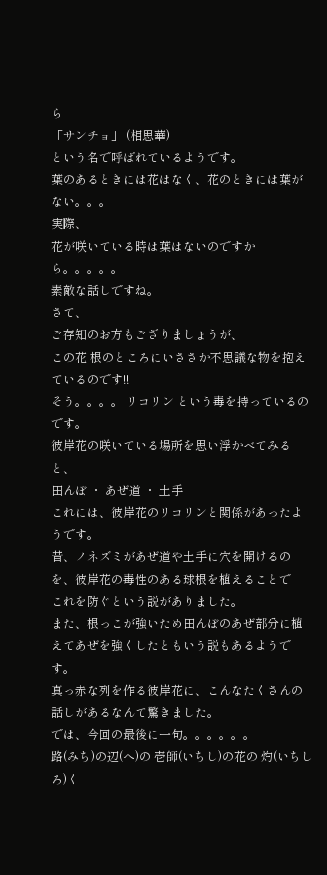ら
「サンチョ」 (相思華)
という名で呼ばれているようです。
葉のあるときには花はなく、花のときには葉がない。。。
実際、
花が咲いている時は葉はないのですから。。。。。
素敵な話しですね。
さて、
ご存知のお方もござりましょうが、
この花 根のところにいささか不思議な物を抱えているのです!!
そう。。。。 リコリン という毒を持っているのです。
彼岸花の咲いている場所を思い浮かべてみると、
田んぼ ・ あぜ道 ・ 土手
これには、彼岸花のリコリンと関係があったようです。
昔、ノネズミがあぜ道や土手に穴を開けるのを、彼岸花の毒性のある球根を植えることで
これを防ぐという説がありました。
また、根っこが強いため田んぼのあぜ部分に植えてあぜを強くしたともいう説もあるようです。
真っ赤な列を作る彼岸花に、こんなたくさんの話しがあるなんて驚きました。
では、今回の最後に一句。。。。。。
路(みち)の辺(へ)の 壱師(いちし)の花の 灼(いちしろ)く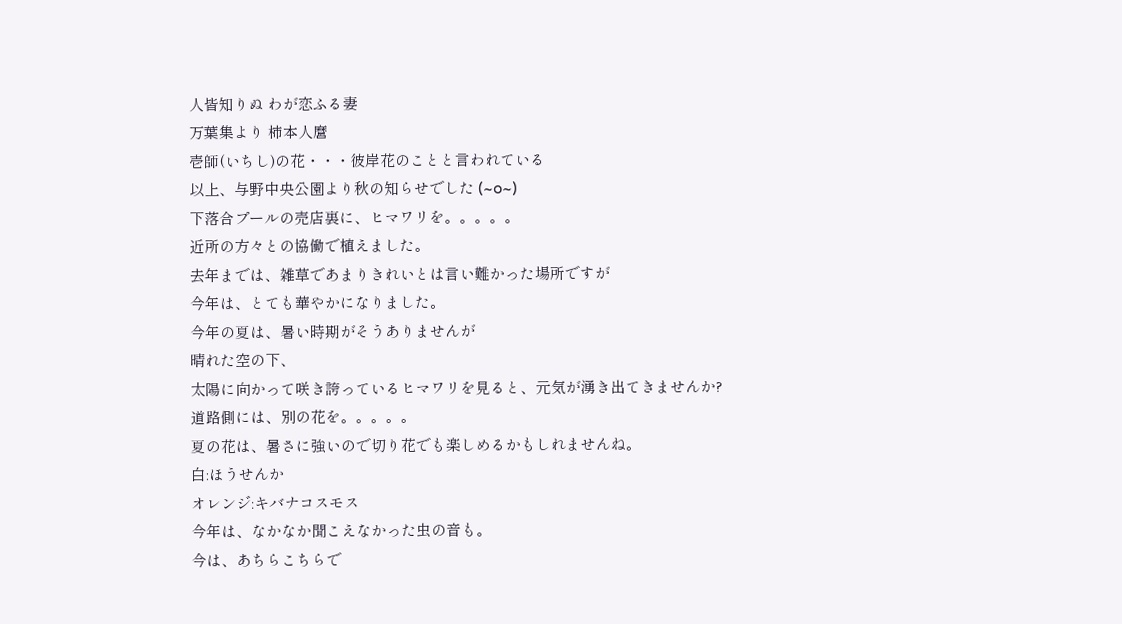人皆知りぬ わが恋ふる妻
万葉集より 柿本人麿
壱師(いちし)の花・・・彼岸花のことと言われている
以上、与野中央公園より秋の知らせでした (~o~)
下落合プールの売店裏に、ヒマワリを。。。。。
近所の方々との協働で植えました。
去年までは、雑草であまりきれいとは言い難かった場所ですが
今年は、とても華やかになりました。
今年の夏は、暑い時期がそうありませんが
晴れた空の下、
太陽に向かって咲き誇っているヒマワリを見ると、元気が湧き出てきませんか?
道路側には、別の花を。。。。。
夏の花は、暑さに強いので切り花でも楽しめるかもしれませんね。
白:ほうせんか
オレンジ:キバナコスモス
今年は、なかなか聞こえなかった虫の音も。
今は、あちらこちらで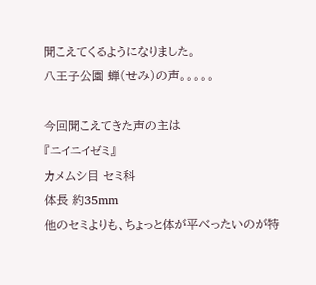聞こえてくるようになりました。
八王子公園 蝉(せみ)の声。。。。。

今回聞こえてきた声の主は
『ニイニイゼミ』
カメムシ目 セミ科
体長 約35mm
他のセミよりも、ちょっと体が平べったいのが特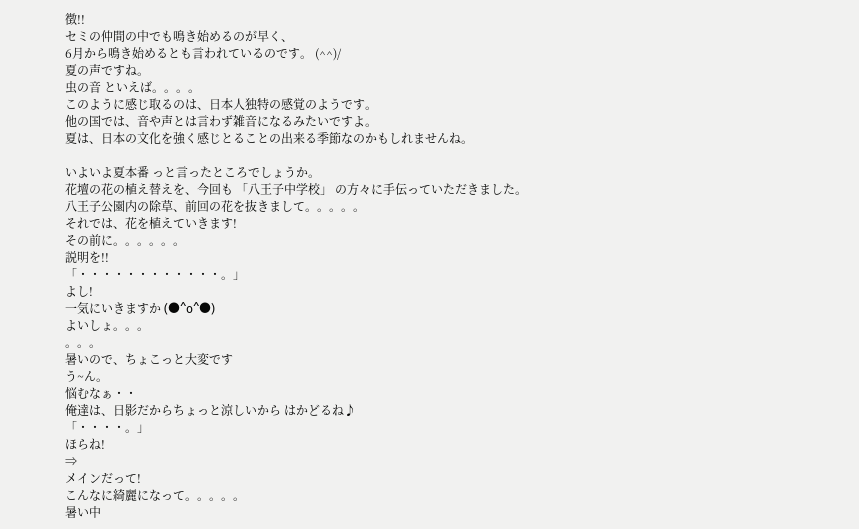徴!!
セミの仲間の中でも鳴き始めるのが早く、
6月から鳴き始めるとも言われているのです。 (^^)/
夏の声ですね。
虫の音 といえば。。。。
このように感じ取るのは、日本人独特の感覚のようです。
他の国では、音や声とは言わず雑音になるみたいですよ。
夏は、日本の文化を強く感じとることの出来る季節なのかもしれませんね。

いよいよ夏本番 っと言ったところでしょうか。
花壇の花の植え替えを、今回も 「八王子中学校」 の方々に手伝っていただきました。
八王子公園内の除草、前回の花を抜きまして。。。。。
それでは、花を植えていきます!
その前に。。。。。。
説明を!!
「・・・・・・・・・・・・。」
よし!
一気にいきますか (●^o^●)
よいしょ。。。
。。。
暑いので、ちょこっと大変です
う~ん。
悩むなぁ・・
俺達は、日影だからちょっと涼しいから はかどるね♪
「・・・・。」
ほらね!
⇒
メインだって!
こんなに綺麗になって。。。。。
暑い中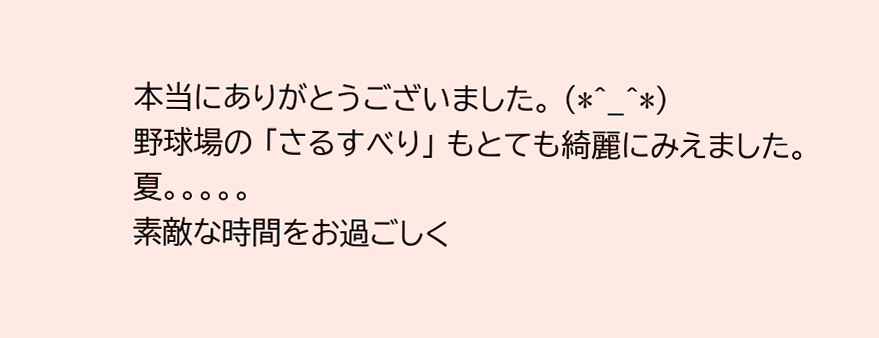本当にありがとうございました。 (*^_^*)
野球場の 「さるすべり」 もとても綺麗にみえました。
夏。。。。。
素敵な時間をお過ごしく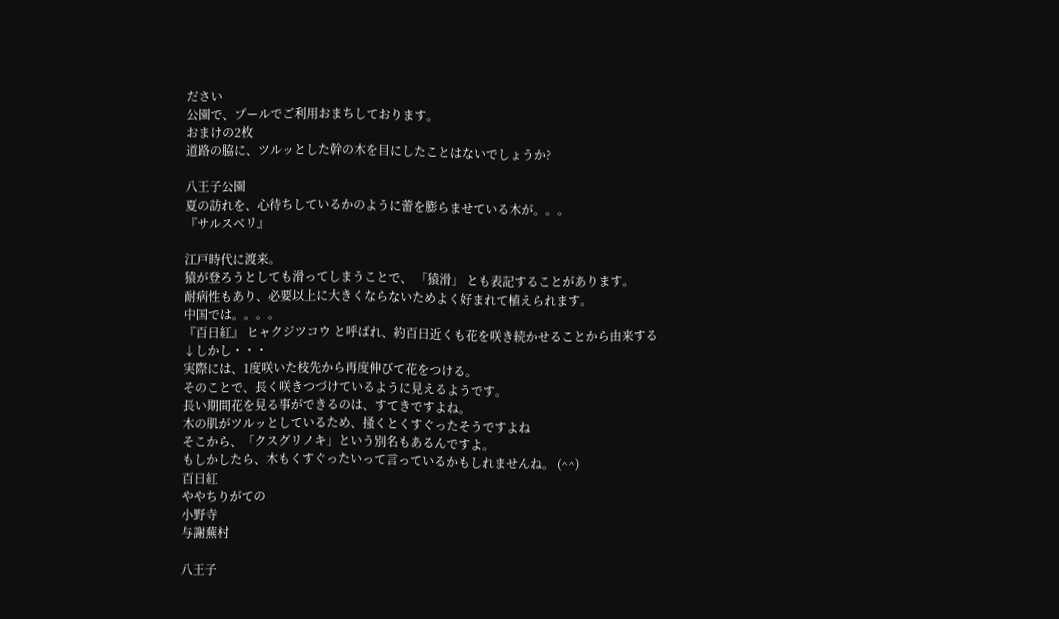ださい
公園で、プールでご利用おまちしております。
おまけの2枚
道路の脇に、ツルッとした幹の木を目にしたことはないでしょうか?

八王子公園
夏の訪れを、心待ちしているかのように蕾を膨らませている木が。。。
『サルスベリ』

江戸時代に渡来。
猿が登ろうとしても滑ってしまうことで、 「猿滑」 とも表記することがあります。
耐病性もあり、必要以上に大きくならないためよく好まれて植えられます。
中国では。。。。
『百日紅』 ヒャクジツコウ と呼ばれ、約百日近くも花を咲き続かせることから由来する
↓しかし・・・
実際には、1度咲いた枝先から再度伸びて花をつける。
そのことで、長く咲きつづけているように見えるようです。
長い期間花を見る事ができるのは、すてきですよね。
木の肌がツルッとしているため、掻くとくすぐったそうですよね
そこから、「クスグリノキ」という別名もあるんですよ。
もしかしたら、木もくすぐったいって言っているかもしれませんね。 (^^)
百日紅
ややちりがての
小野寺
与謝蕪村

八王子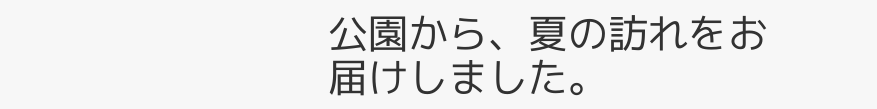公園から、夏の訪れをお届けしました。